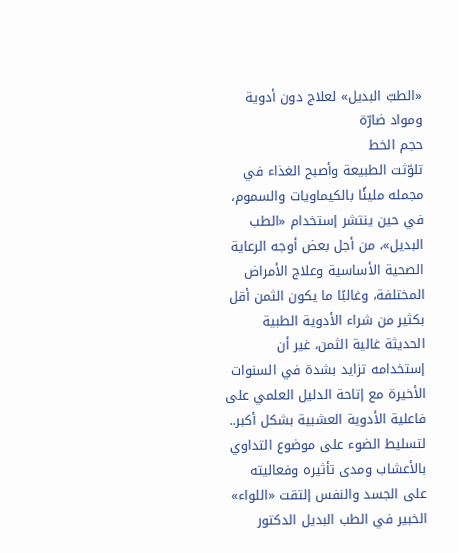«الطبّ البديل» لعلاج دون أدوية ومواد ضارّة
حجم الخط
تلوّثت الطبيعة وأصبح الغذاء في مجمله مليئًا بالكيماويات والسموم، في حين ينتشر إستخدام «الطب البديل»، من أجل بعض أوجه الرعاية الصحية الأساسية وعلاج الأمراض المختلفة، وغالبًا ما يكون الثمن أقل بكثير من شراء الأدوية الطبية الحديثة غالية الثمن، غير أن إستخدامه تزايد بشدة في السنوات الأخيرة مع إتاحة الدليل العلمي على فاعلية الأدوية العشبية بشكل أكبر.. لتسليط الضوء على موضوع التداوي بالأعشاب ومدى تأثيره وفعاليته على الجسد والنفس إلتقت «اللواء» الخبير في الطب البديل الدكتور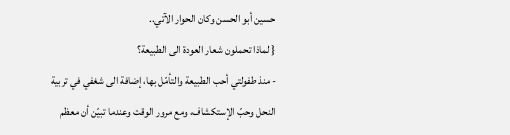حسين أبو الحسن وكان الحوار الآتي..
{ لماذا تحملون شعار العودة الى الطبيعة؟
- منذ طفولتي أحب الطبيعة والتأمّل بها، إضافة الى شغفي في تربية النحل وحبّ الإستكشاف، ومع مرور الوقت وعندما تبيّن أن معظم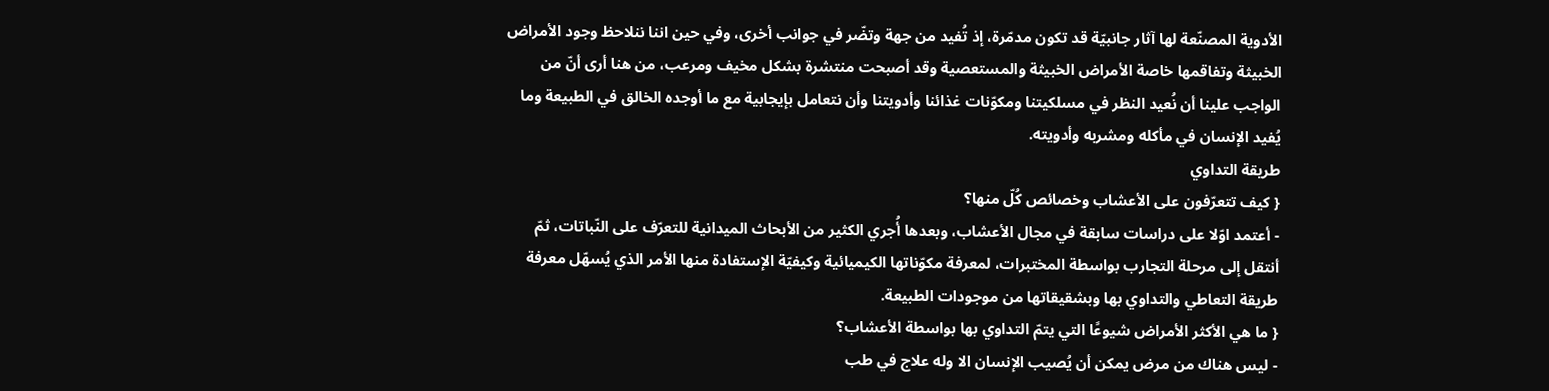الأدوية المصنّعة لها آثار جانبيّة قد تكون مدمّرة، إذ تُفيد من جهة وتضّر في جوانب أخرى، وفي حين اننا ننلاحظ وجود الأمراض الخبيثة وتفاقمها خاصة الأمراض الخبيثة والمستعصية وقد أصبحت منتشرة بشكل مخيف ومرعب، من هنا أرى أنّ من الواجب علينا أن نُعيد النظر في مسلكيتنا ومكوّنات غذائنا وأدويتنا وأن نتعامل بإيجابية مع ما أوجده الخالق في الطبيعة وما يُفيد الإنسان في مأكله ومشربه وأدويته.
طريقة التداوي
{ كيف تتعرّفون على الأعشاب وخصائص كُلّ منها؟
- أعتمد اوّلا على دراسات سابقة في مجال الأعشاب، وبعدها أُجري الكثير من الأبحاث الميدانية للتعرّف على النّباتات، ثمّ أنتقل إلى مرحلة التجارب بواسطة المختبرات، لمعرفة مكوّناتها الكيميائية وكيفيّة الإستفادة منها الأمر الذي يُسهّل معرفة طريقة التعاطي والتداوي بها وبشقيقاتها من موجودات الطبيعة.
{ ما هي الأكثر الأمراض شيوعًا التي يتمّ التداوي بها بواسطة الأعشاب؟
- ليس هناك من مرض يمكن أن يُصيب الإنسان الا وله علاج في طب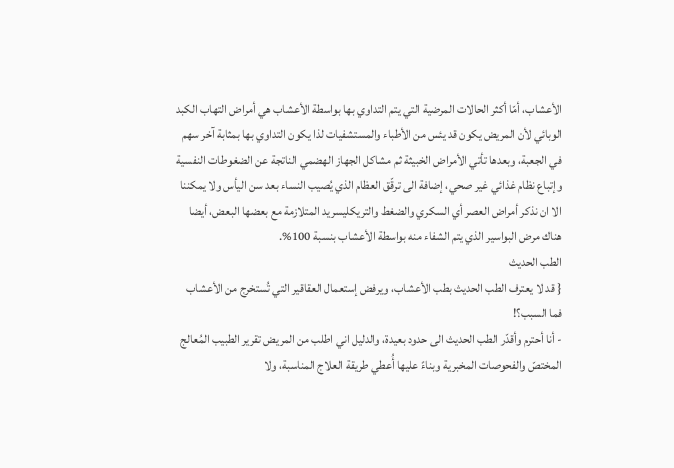الأعشاب، أمّا أكثر الحالات المرضية التي يتم التداوي بها بواسطة الأعشاب هي أمراض التهاب الكبد الوبائي لأن المريض يكون قد يئس من الأطباء والمستشفيات لذا يكون التداوي بها بمثابة آخر سهم في الجعبة، وبعدها تأتي الأمراض الخبيثة ثم مشاكل الجهاز الهضمي الناتجة عن الضغوطات النفسية وإتباع نظام غذائي غير صحي، إضافة الى ترقّق العظام الذي يُصيب النساء بعد سن اليأس ولا يمكننا الا ان نذكر أمراض العصر أي السكري والضغط والتريكليسريد المتلازمة مع بعضها البعض، أيضا هناك مرض البواسير الذي يتم الشفاء منه بواسطة الأعشاب بنسبة 100%.
الطب الحديث
{ قد لا يعترف الطب الحديث بطب الأعشاب، ويرفض إستعمال العقاقير التي تُستخرج من الأعشاب فما السبب؟!
- أنا أحترم وأقدّر الطب الحديث الى حدود بعيدة، والدليل اني اطلب من المريض تقرير الطبيب المُعالج المختصّ والفحوصات المخبرية وبناءً عليها أُعطي طريقة العلاج المناسبة، ولا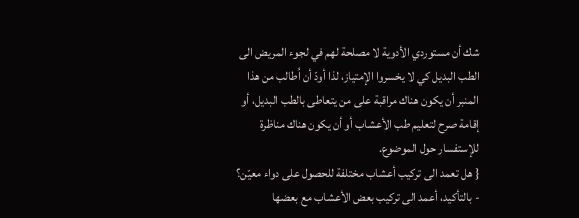شك أن مستوردي الأدوية لا مصلحة لهم في لجوء المريض الى الطب البديل كي لا يخسروا الإمتياز، لذا أودّ أن اُطالب من هذا المنبر أن يكون هناك مراقبة على من يتعاطى بالطب البديل، أو إقامة صرح لتعليم طب الأعشاب أو أن يكون هناك مناظرة للإستفسار حول الموضوع.
{ هل تعمد الى تركيب أعشاب مختلفة للحصول على دواء معيّن؟
- بالتأكيد، أعمد الى تركيب بعض الأعشاب مع بعضها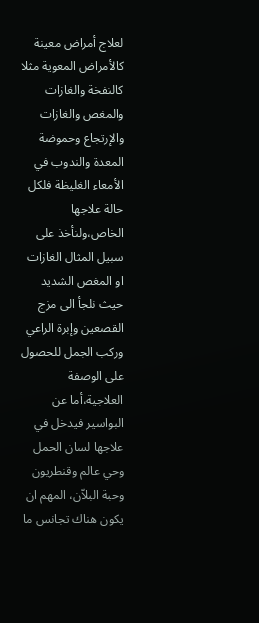لعلاج أمراض معينة كالأمراض المعوية مثلا كالنفخة والغازات والمغص والغازات والإرتجاع وحموضة المعدة والندوب في الأمعاء الغليظة فلكل حالة علاجها الخاص،ولنأخذ على سبيل المثال الغازات او المغص الشديد حيث نلجأ الى مزج القصعين وإبرة الراعي وركب الجمل للحصول على الوصفة العلاجية،أما عن البواسير فيدخل في علاجها لسان الحمل وحي عالم وقنطريون وحبة البلاّن، المهم ان يكون هناك تجانس ما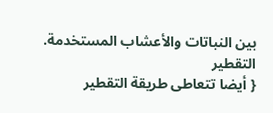بين النباتات والأعشاب المستخدمة.
التقطير
{ أيضا تتعاطى طريقة التقطير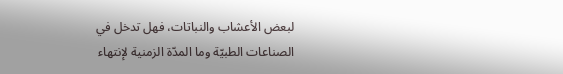لبعض الأعشاب والنباتات، فهل تدخل في الصناعات الطبيّة وما المدّة الزمنية لإنتهاء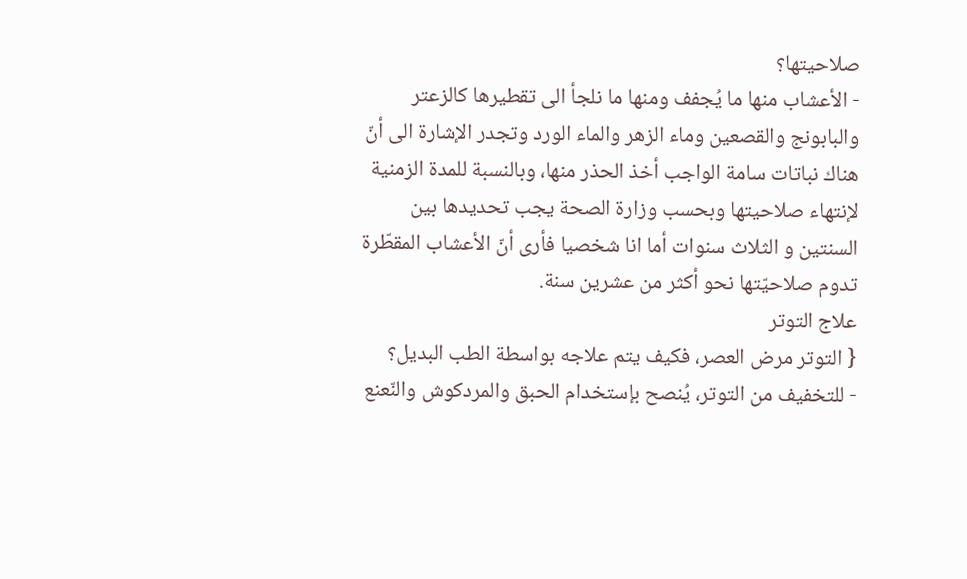صلاحيتها؟
- الأعشاب منها ما يُجفف ومنها ما نلجأ الى تقطيرها كالزعتر والبابونج والقصعين وماء الزهر والماء الورد وتجدر الإشارة الى أنّ هناك نباتات سامة الواجب أخذ الحذر منها، وبالنسبة للمدة الزمنية لإنتهاء صلاحيتها وبحسب وزارة الصحة يجب تحديدها بين السنتين و الثلاث سنوات أما انا شخصيا فأرى أنّ الأعشاب المقطّرة تدوم صلاحيّتها نحو أكثر من عشرين سنة.
علاج التوتر
{ التوتر مرض العصر، فكيف يتم علاجه بواسطة الطب البديل؟
- للتخفيف من التوتر، يُنصح بإستخدام الحبق والمردكوش والنّعنع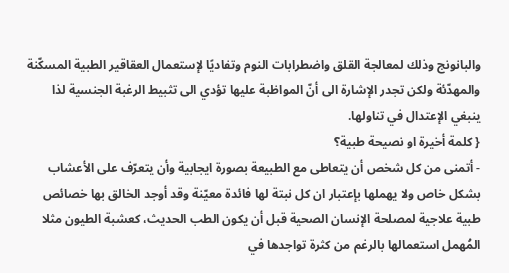والبانونج وذلك لمعالجة القلق واضطرابات النوم وتفاديًا لإستعمال العقاقير الطبية المسكّنة والمهدّئة ولكن تجدر الإشارة الى أنّ المواظبة عليها تؤدي الى تثبيط الرغبة الجنسية لذا ينبغي الإعتدال في تناولها.
{ كلمة أخيرة او نصيحة طبية؟
- أتمنى من كل شخص أن يتعاطى مع الطبيعة بصورة ايجابية وأن يتعرّف على الأعشاب بشكل خاص ولا يهملها بإعتبار ان كل نبتة لها فائدة معيّنة وقد أوجد الخالق بها خصائص طبية علاجية لمصلحة الإنسان الصحية قبل أن يكون الطب الحديث، كعشبة الطيون مثلا المُهمل استعمالها بالرغم من كثرة تواجدها في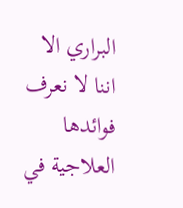البراري الا اننا لا نعرف فوائدها العلاجية في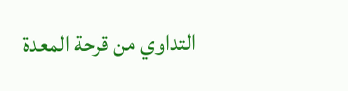التداوي من قرحة المعدة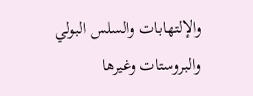والإلتهابات والسلس البولي والبروستات وغيرها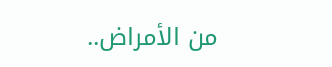من الأمراض..